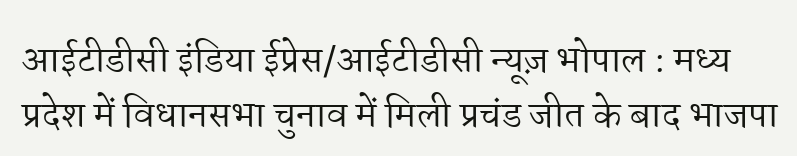आईटीडीसी इंडिया ईप्रेस/आईटीडीसी न्यूज़ भोपाल : मध्य प्रदेश में विधानसभा चुनाव में मिली प्रचंड जीत के बाद भाजपा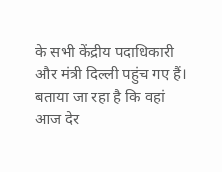के सभी केंद्रीय पदाधिकारी और मंत्री दिल्ली पहुंच गए हैं। बताया जा रहा है कि वहां आज देर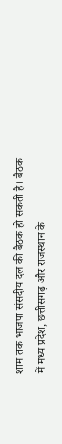शाम तक भाजपा संसदीय दल की बैठक हो सकती है। बैठक में मध्य प्रदेश, छत्तीसगढ़ और राजस्थान के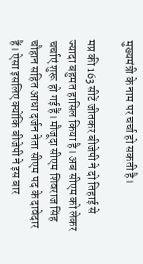मुख्यमंत्री के नाम पर चर्चा हो सकती है।

मप्र की 163 सीटें जीतकर बीजेपी ने दो तिहाई से ज्यादा बहुमत हासिल किया है। अब सीएम को लेकर चर्चाएं शुरू हो गई हैं। मौजूदा सीएम शिवराज सिंह चौहान सहित आधा दर्जन नेता सीएम पद के दावेदार हैं। ऐसा इसलिए क्योंकि बीजेपी ने इस बार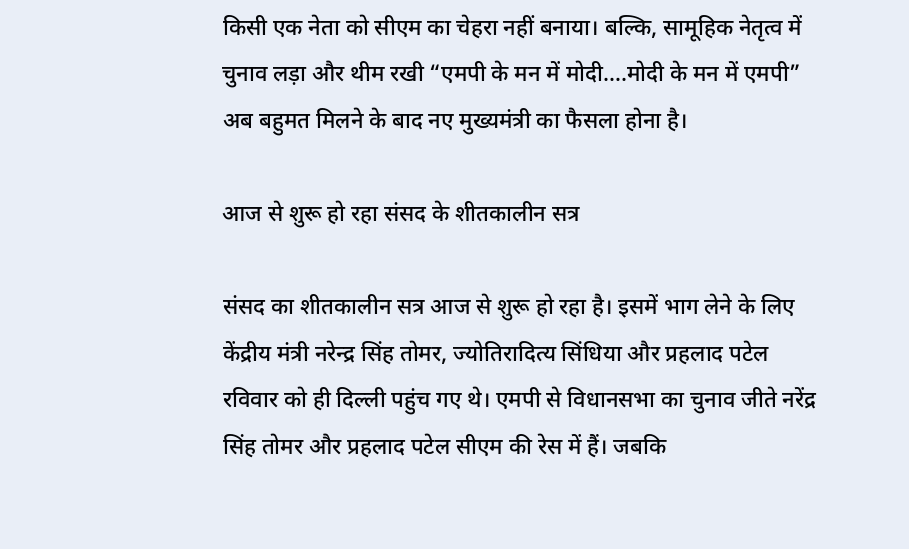किसी एक नेता को सीएम का चेहरा नहीं बनाया। बल्कि, सामूहिक नेतृत्व में चुनाव लड़ा और थीम रखी “एमपी के मन में मोदी….मोदी के मन में एमपी” अब बहुमत मिलने के बाद नए मुख्यमंत्री का फैसला होना है।

आज से शुरू हो रहा संसद के शीतकालीन सत्र

संसद का शीतकालीन सत्र आज से शुरू हो रहा है। इसमें भाग लेने के लिए केंद्रीय मंत्री नरेन्द्र सिंह तोमर, ज्योतिरादित्य सिंधिया और प्रहलाद पटेल रविवार को ही दिल्ली पहुंच गए थे। एमपी से विधानसभा का चुनाव जीते नरेंद्र सिंह तोमर और प्रहलाद पटेल सीएम की रेस में हैं। जबकि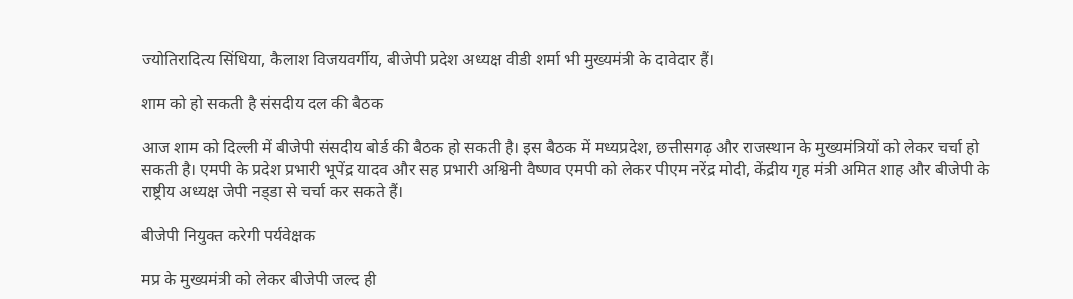ज्योतिरादित्य सिंधिया, कैलाश विजयवर्गीय, बीजेपी प्रदेश अध्यक्ष वीडी शर्मा भी मुख्यमंत्री के दावेदार हैं।

शाम को हो सकती है संसदीय दल की बैठक

आज शाम को दिल्ली में बीजेपी संसदीय बोर्ड की बैठक हो सकती है। इस बैठक में मध्यप्रदेश, छत्तीसगढ़ और राजस्थान के मुख्यमंत्रियों को लेकर चर्चा हो सकती है। एमपी के प्रदेश प्रभारी भूपेंद्र यादव और सह प्रभारी अश्विनी वैष्णव एमपी को लेकर पीएम नरेंद्र मोदी, केंद्रीय गृह मंत्री अमित शाह और बीजेपी के राष्ट्रीय अध्यक्ष जेपी नड्‌डा से चर्चा कर सकते हैं।

बीजेपी नियुक्त करेगी पर्यवेक्षक

मप्र के मुख्यमंत्री को लेकर बीजेपी जल्द ही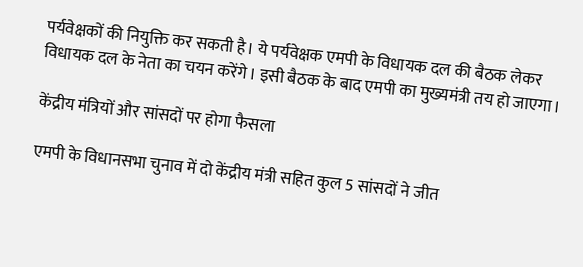पर्यवेक्षकों की नियुक्ति कर सकती है। ये पर्यवेक्षक एमपी के विधायक दल की बैठक लेकर विधायक दल के नेता का चयन करेंगे। इसी बैठक के बाद एमपी का मुख्यमंत्री तय हो जाएगा।

केंद्रीय मंत्रियों और सांसदों पर होगा फैसला

एमपी के विधानसभा चुनाव में दो केंद्रीय मंत्री सहित कुल 5 सांसदों ने जीत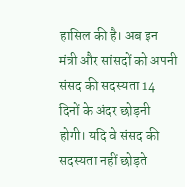हासिल की है। अब इन मंत्री और सांसदों को अपनी संसद की सदस्यता 14 दिनों के अंदर छोड़नी होगी। यदि वे संसद की सदस्यता नहीं छोड़ते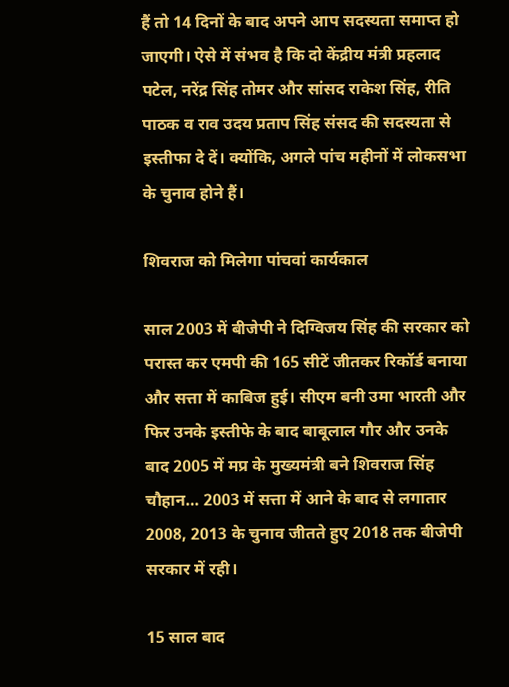हैं तो 14 दिनों के बाद अपने आप सदस्यता समाप्त हो जाएगी। ऐसे में संभव है कि दो केंद्रीय मंत्री प्रहलाद पटेल, नरेंद्र सिंह तोमर और सांसद राकेश सिंह, रीति पाठक व राव उदय प्रताप सिंह संसद की सदस्यता से इस्तीफा दे दें। क्योंकि, अगले पांच महीनों में लोकसभा के चुनाव होने हैं।

शिवराज को मिलेगा पांचवां कार्यकाल

साल 2003 में बीजेपी ने दिग्विजय सिंह की सरकार को परास्त कर एमपी की 165 सीटें जीतकर रिकॉर्ड बनाया और सत्ता में काबिज हुई। सीएम बनी उमा भारती और फिर उनके इस्तीफे के बाद बाबूलाल गौर और उनके बाद 2005 में मप्र के मुख्यमंत्री बने शिवराज सिंह चौहान… 2003 में सत्ता में आने के बाद से लगातार 2008, 2013 के चुनाव जीतते हुए 2018 तक बीजेपी सरकार में रही।

15 साल बाद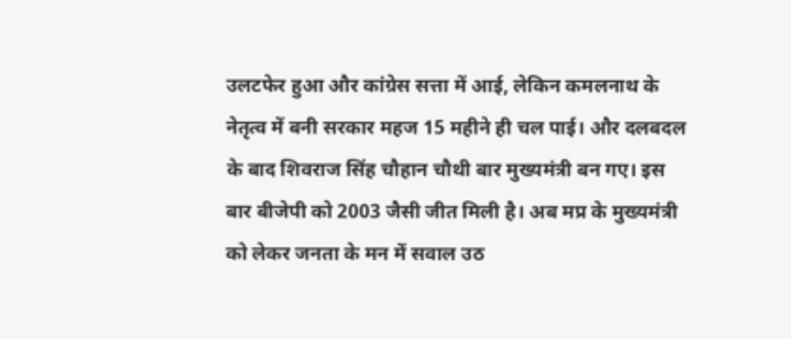उलटफेर हुआ और कांग्रेस सत्ता में आई, लेकिन कमलनाथ के नेतृत्व में बनी सरकार महज 15 महीने ही चल पाई। और दलबदल के बाद शिवराज सिंह चौहान चौथी बार मुख्यमंत्री बन गए। इस बार बीजेपी को 2003 जैसी जीत मिली है। अब मप्र के मुख्यमंत्री को लेकर जनता के मन में सवाल उठ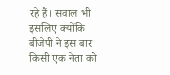रहे हैं। सवाल भी इसलिए क्योंकि बीजेपी ने इस बार किसी एक नेता को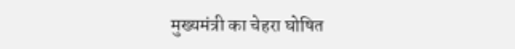मुख्यमंत्री का चेहरा घोषित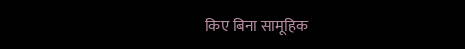किए बिना सामूहिक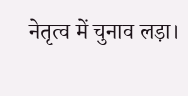नेतृत्व में चुनाव लड़ा।